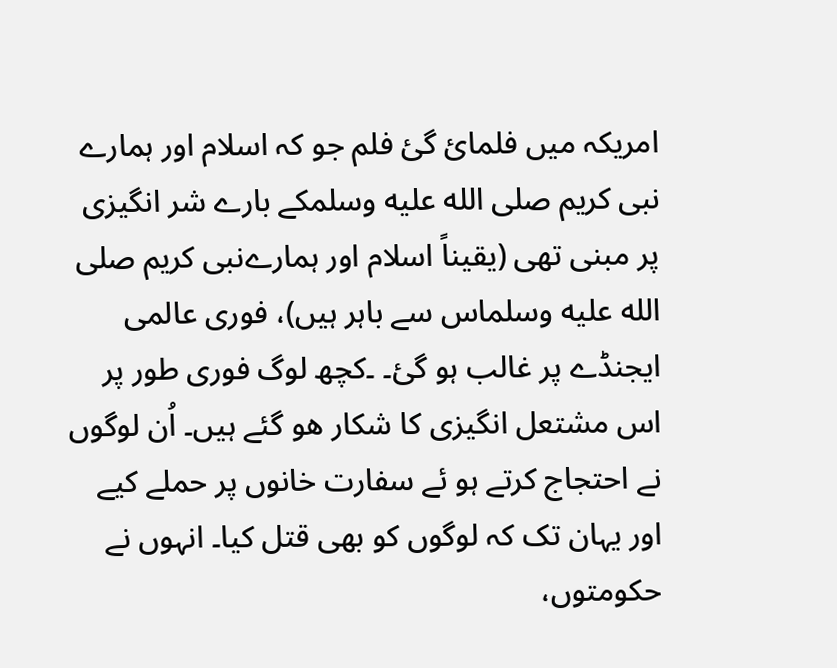امریکہ میں فلمائ گئ فلم جو کہ اسلام اور ہمارے نبی کریم صلى الله عليه وسلمکے بارے شر انگیزی پر مبنی تھی (یقیناً اسلام اور ہمارےنبی کریم صلى الله عليه وسلماس سے باہر ہیں)، فوری عالمی ایجنڈے پر غالب ہو گیٔ۔ ۔کچھ لوگ فوری طور پر اس مشتعل انگیزی کا شکار ھو گئے ہیں۔ اُن لوگوں نے احتجاج کرتے ہو ئے سفارت خانوں پر حملے کیے اور یہان تک کہ لوگوں کو بھی قتل کیا۔ انہوں نے حکومتوں،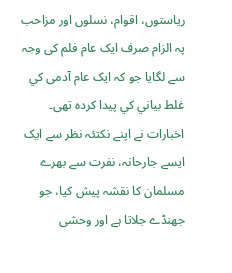ریاستوں، اقوام، نسلوں اور مزاحب پہ الزام صرف ایک عام فلم کی وجہ سے لگایا جو کہ ایک عام آدمی کي غلط بیاني کي پيدا کردہ تھی۔ اخبارات نے اپنے نکتئہ نظر سے ايک ايسے جارحانہ، نفرت سے بھرے مسلمان کا نقشہ پيش کيا، جو جھنڈے جلاتا ہے اور وحشی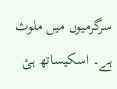سرگرميوں ميں ملوث ہے۔ اسکيساتھ ہئ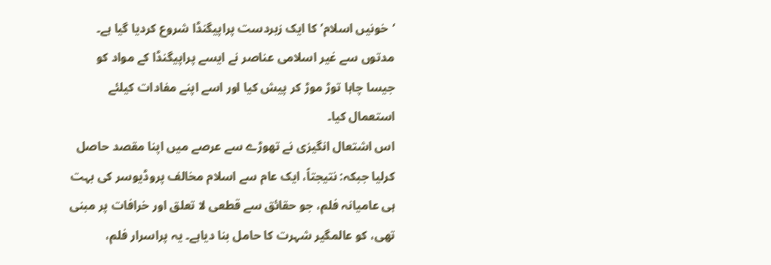‘خونيں اسلام’ کا ايک زبردست پراپيگنڈا شروع کرديا گيا ہے۔ مدتوں سے غير اسلامی عناصر نے ايسے پراپيگنڈا کے مواد کو جيسا چاہا توڑ موڑ کر پيش کيا اور اسے اپنے مفادات کيلئے استعمال کيا۔
اس اشتعال انگيزی نے تھوڑے سے عرصے ميں اپنا مقصد حاصل کرليا جبکہ: نتيجتاً، ايک عام سے اسلام مخالف پروڈيوسر کی بہت ہی عاميانہ فلم، جو حقائق سے قطعی لا تعلق اور خرافات پر مبنی تھی، کو عالمگير شہرت کا حامل بنا دياہے۔ يہ پراسرار فلم،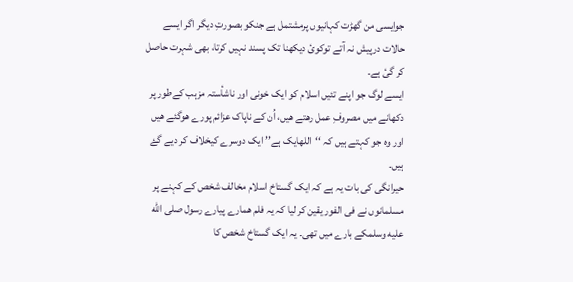جوايسی من گھڑت کہانيوں پرمشتمل ہے جنکو بصورتِ ديگر اگر ايسے حالات درپيش نہ آتے توکویٔ ديکھنا تک پسند نہيں کرتا، بھی شہرت حاصل کر گیٔ ہے۔
ايسے لوگ جو اپنے تئیں اسلام کو ايک خونی اور ناشأستہ مزہب کےطور پر دکھانے ميں مصروفِ عمل رھتے ھيں، اُن کے ناپاک عزائم پورے ھوگئے ھيں اور وہ جو کہتے ہيں کہ ‘‘اللهايک ہے’’ ايک دوسرے کيخلاف کر ديے گۓ ہيں۔
حيرانگی کی بات يہ ہے کہ ايک گستاخ اسلام مخالف شخص کے کہنے پر مسلمانوں نے فی الفور يقين کر ليا کہ يہ فلم ھمارے پيارے رسول صلى الله عليه وسلمکے بارے ميں تھی۔ يہ ايک گستاخ شخص کا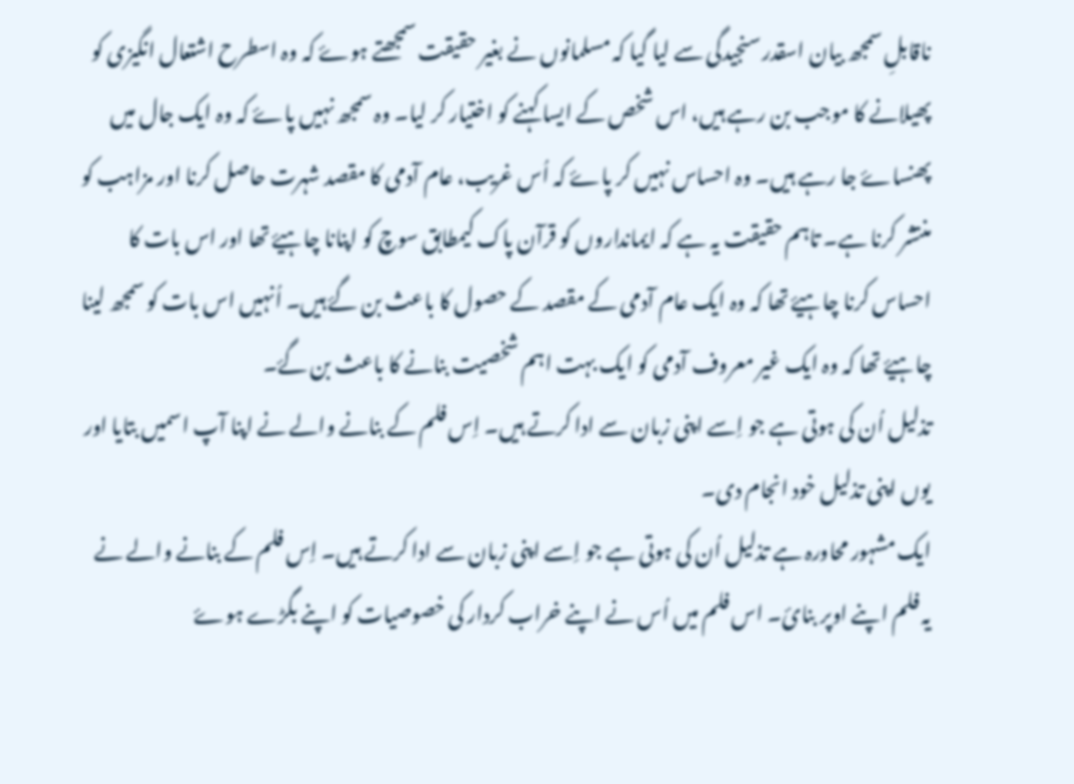ناقابلِ سمجھ بيان اسقدر سنجيدگی سے ليا گيا کہ مسلمانوں نے بغير حقيقت سمجھتے ہوۓ کہ وہ اسطرح اشتعال انگيزی کو پھيلانے کا موجب بن رہے ہيں، اس شخص کے ايسا کہنے کو اختيار کر ليا۔ وہ سمجھ نہيں پاۓ کہ وہ ايک جال ميں پھنساۓ جا رہے ہيں۔ وہ احساس نہيں کر پاۓ کہ اُس غريب، عام آدمی کا مقصد شہرت حاصل کرنا اور مزاہب کو منتشر کرنا ہے۔ تاہم حقيقت يہ ہے کہ ايمانداروں کو قرآن پاک کيمطابق سوچ کو اپنانا چاہيۓ تھا اور اس بات کا احساس کرنا چاہيۓ تھا کہ وہ ايک عام آدمی کے مقصد کے حصول کا باعث بن گۓ ہيں۔ اُنہيں اس بات کو سمجھ لينا چاہيۓ تھا کہ وہ ايک غير معروف آدمی کو ايک بہت اہم شخصيت بنانے کا باعث بن گۓ۔
تذلیل اُن کی ہوتی ہے جو اِسے اپنی زبان سے ادا کرتے ہيں۔ اِس فلم کے بنانے والے نے اپنا آپ اسميں بتايا اور يوں اپنی تذلیل خود انجام دی۔
ايک مشہور محاورہ ہے تذلیل اُن کی ہوتی ہے جو اِسے اپنی زبان سے ادا کرتے ہيں۔ اِس فلم کے بنانے والے نے يہ فلم اپنے اوپر بنایٔ۔ اس فلم ميں اُس نے اپنے خراب کردار کی خصوصيات کو اپنے بگڑے ہوۓ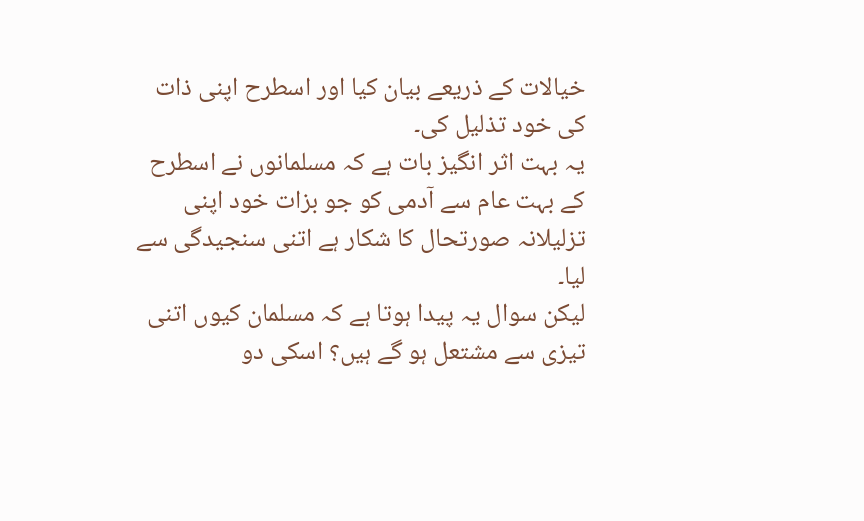خيالات کے ذريعے بيان کيا اور اسطرح اپنی ذات کی خود تذلیل کی۔
يہ بہت اثر انگيز بات ہے کہ مسلمانوں نے اسطرح کے بہت عام سے آدمی کو جو بزات خود اپنی تزليلانہ صورتحال کا شکار ہے اتنی سنجيدگی سے ليا۔
ليکن سوال يہ پيدا ہوتا ہے کہ مسلمان کيوں اتنی تيزی سے مشتعل ہو گے ہيں؟ اسکی دو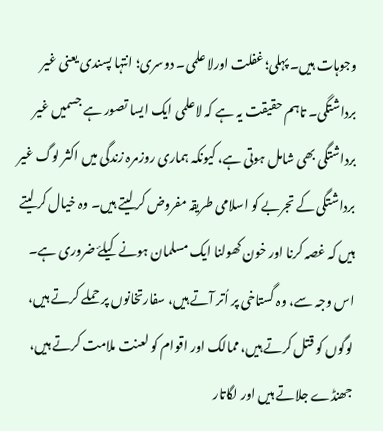وجوہات ہيں۔ پہلی؛ غفلت اورلا علمی۔ دوسری؛ انتہا پسندی يعنی غير برداشتگی۔ تاہم حقيقت يہ ہے کہ لاعلمی ايک ايسا تصور ہے جسميں غير برداشتگی بھی شامل ہوتی ہے، کيونکہ ہماری روزمرہ زندگی ميں اکثر لوگ غير برداشتگی کے تجربے کو اسلامی طريقہ مفروض کر ليتے ہيں۔ وہ خيال کر ليتے ہيں کہ غصہ کرنا اور خون کھولنا ايک مسلمان ہونے کيلۓ ضروری ہے۔ اس وجہ سے، وہ گستاخی پر اُتر آتے ہيں، سفارتخانوں پر حملے کرتے ہيں، لوگوں کو قتل کرتے ہيں، ممالک اور اقوام کو لعنت ملامت کرتے ہيں، جھنڈے جلاتے ہيں اور لگاتار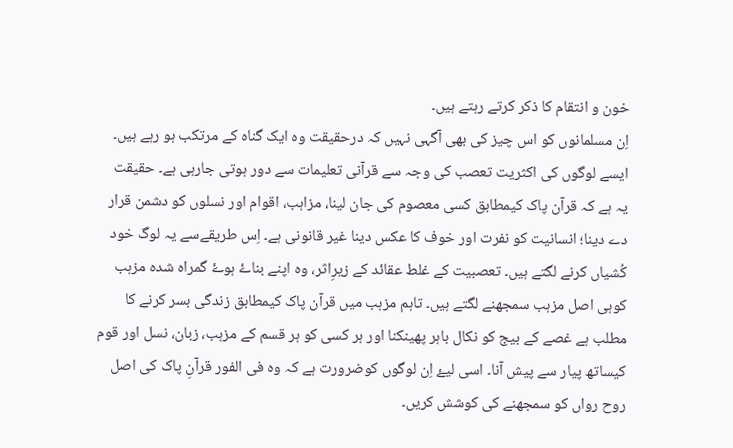خون و انتقام کا ذکر کرتے رہتے ہيں۔
اِن مسلمانوں کو اس چيز کی بھی آگہی نہيں کہ درحقيقت وہ ايک گناہ کے مرتکب ہو رہے ہيں۔ ايسے لوگوں کی اکثريت تعصب کی وجہ سے قرآنی تعليمات سے دور ہوتی جارہی ہے۔ حقيقت يہ ہے کہ قرآن پاک کيمطابق کسی معصوم کی جان لينا، مزاہب، اقوام اور نسلوں کو دشمن قرار دے دينا؛ انسانيت کو نفرت اور خوف کا عکس دينا غير قانونی ہے۔ اِس طريقےسے يہ لوگ خود کُشياں کرنے لگتے ہيں۔ تعصبيت کے غلط عقائد کے زيرِاثر، وہ اپنے بناۓ ہوۓ گمراہ شدہ مزہب کوہی اصل مزہب سمجھنے لگتے ہيں۔ تاہم مزہب ميں قرآن پاک کيمطابق زندگی بسر کرنے کا مطلب ہے غصے کے بيج کو نکال باہر پھينکنا اور ہر کسی کو ہر قسم کے مزہب، زبان، نسل اور قوم کيساتھ پيار سے پيش آنا۔ اسی ليۓ اِن لوگوں کوضرورت ہے کہ وہ فی الفور قرآنِ پاک کی اصل روح رواں کو سمجھنے کی کوشش کريں۔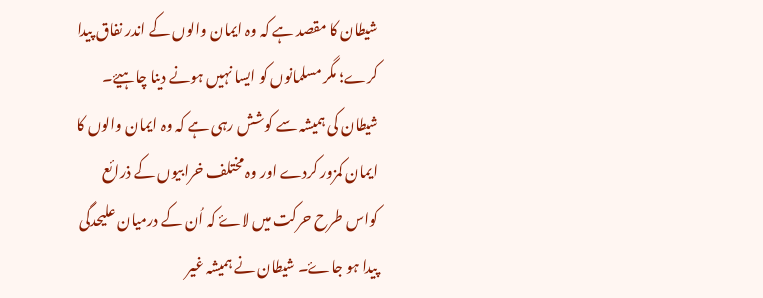شيطان کا مقصد ہے کہ وہ ايمان والوں کے اندر نفاق پيدا کرے؛ مگر مسلمانوں کو ايسا نہيں ہونے دينا چاہيۓ۔
شيطان کی ہميشہ سے کوشش رہی ہے کہ وہ ايمان والوں کا ايمان کمزور کردے اور وہ مختلف خرابيوں کے ذرائع کواس طرح حرکت ميں لاۓ کہ اُن کے درميان عليحدگی پيدا ہو جاۓ۔ شيطان نے ہميشہ غير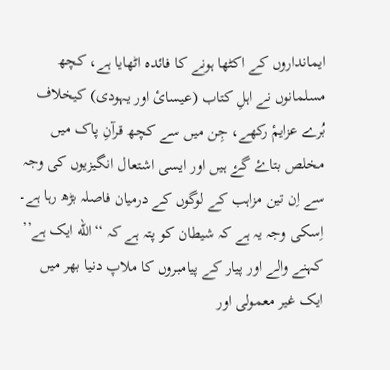ايمانداروں کے اکٹھا ہونے کا فائدہ اٹھايا ہے، کچھ مسلمانوں نے اہلِ کتاب (عيسایٔ اور يہودی) کيخلاف بُرے عزايمٔ رکھے، جِن ميں سے کچھ قرآنِ پاک ميں مخلص بتاۓ گۓ ہيں اور ايسی اشتعال انگيزيوں کی وجہ سے اِن تين مزاہب کے لوگوں کے درميان فاصلہ بڑھ رہا ہے۔
اِسکی وجہ يہ ہے کہ شيطان کو پتہ ہے کہ ‘‘الله ايک ہے’’ کہنے والے اور پيار کے پيامبروں کا ملاپ دنيا بھر ميں ايک غير معمولی اور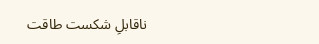ناقابلِ شکست طاقت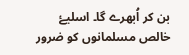بن کر اُبھرے گا۔ اسليۓ خالص مسلمانوں کو ضرور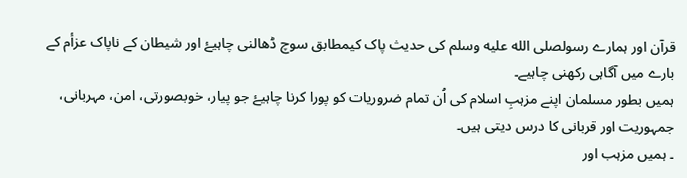قرآن اور ہمارے رسولصلى الله عليه وسلم کی حديث پاک کيمطابق سوچ ڈھالنی چاہيۓ اور شيطان کے ناپاک عزأم کے بارے ميں آگاہی رکھنی چاہيے۔
ہميں بطور مسلمان اپنے مزہبِ اسلام کی اُن تمام ضروريات کو پورا کرنا چاہيۓ جو پيار، خوبصورتی، امن، مہربانی، جمہوريت اور قربانی کا درس ديتی ہيں۔
۔ ہميں مزہب اور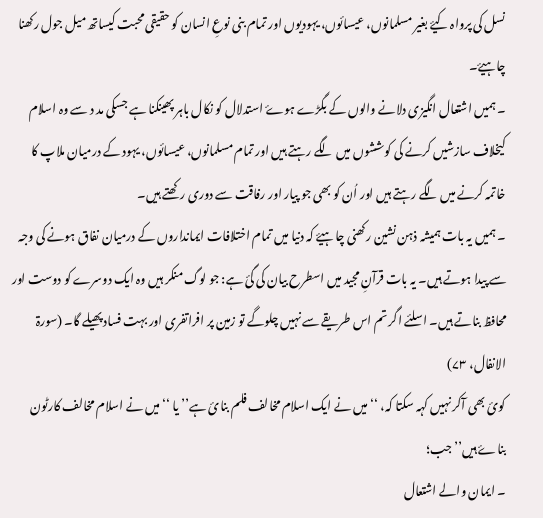نسل کی پرواہ کيۓ بغير مسلمانوں، عيسائوں، يہوديوں اور تمام بنی نوعِ انسان کو حقيقی محبت کيساتھ ميل جول رکھنا چاہيۓ۔
۔ ہميں اشتعال انگيزی دلانے والوں کے بگڑے ہوۓ استدلال کو نکال باہر پھينکنا ہے جسکی مد د سے وہ اسلام کيخلاف سازشيں کرنے کی کوششوں ميں لگے رہتے ہيں اور تمام مسلمانوں، عيسائوں، يہود کے درميان ملاپ کا خاتمہ کرنے ميں لگے رہتے ہيں اور اُن کو بھی جو پيار اور رفاقت سے دوری رکھتے ہيں۔
۔ ہميں يہ بات ہميشہ ذہن نشين رکھنی چاہيۓ کہ دنيا ميں تمام اختلافات ايمانداروں کے درميان نفاق ہونے کی وجہ سے پيدا ہوتے ہيں۔ يہ بات قرآنِ مجيد ميں اسطرح بيان کی گیٔ ہے: جو لوگ منکر ہيں وہ ايک دوسرے کو دوست اور محافظ بناتے ہيں۔ اسلئے اگر تم اس طريقے سے نہيں چلوگے تو زمين پر افراتفری اور بہت فساد پھيلے گا۔ (سورۃ الانفال، ۷۳)
کویٔ بھی آکر نہيں کہہ سکتا کہ، ‘‘ميں نے ايک اسلام مخالف فلم بنایٔ ہے’’ يا ‘‘ميں نے اسلام مخالف کارٹون بناۓ ہيں’’ جب؛
۔ ايمان والے اشتعال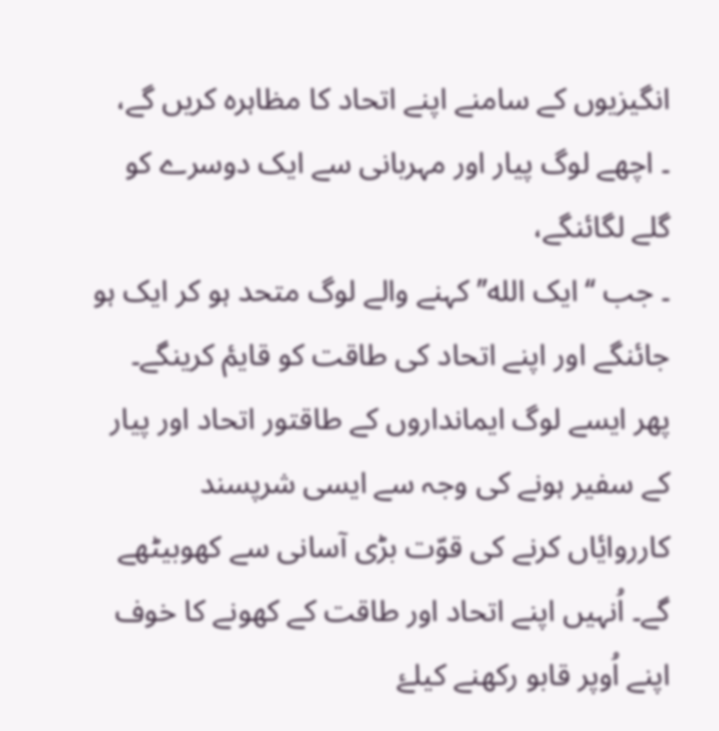انگيزيوں کے سامنے اپنے اتحاد کا مظاہرہ کريں گے،
۔ اچھے لوگ پيار اور مہربانی سے ايک دوسرے کو گلے لگائنگے،
۔ جب ‘‘ايک الله’’ کہنے والے لوگ متحد ہو کر ايک ہو جائنگے اور اپنے اتحاد کی طاقت کو قايمٔ کرينگے۔
پھر ايسے لوگ ايمانداروں کے طاقتور اتحاد اور پيار کے سفير ہونے کی وجہ سے ايسی شرپسند کارروایٔاں کرنے کی قوّت بڑی آسانی سے کھوبيٹھے گے۔ اُنہيں اپنے اتحاد اور طاقت کے کھونے کا خوف اپنے اُوپر قابو رکھنے کيلۓ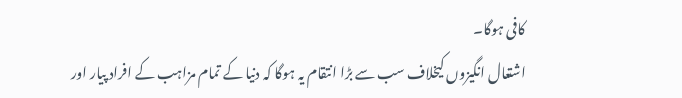کافی ہوگا۔
اشتعال انگيزوں کيخلاف سب سے بڑا انتقام يہ ہوگا کہ دنيا کے تمام مزاہب کے افراد پيار اور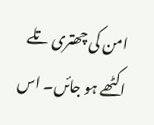امن کی چھتری تلے اکٹھے ہو جائں۔ اس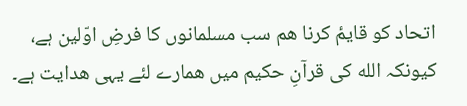اتحاد کو قايمٔ کرنا ھم سب مسلمانوں کا فرضِ اوّلين ہے، کيونکہ الله کی قرآنِ حکيم ميں ھمارے لئے يہی ھدايت ہے۔